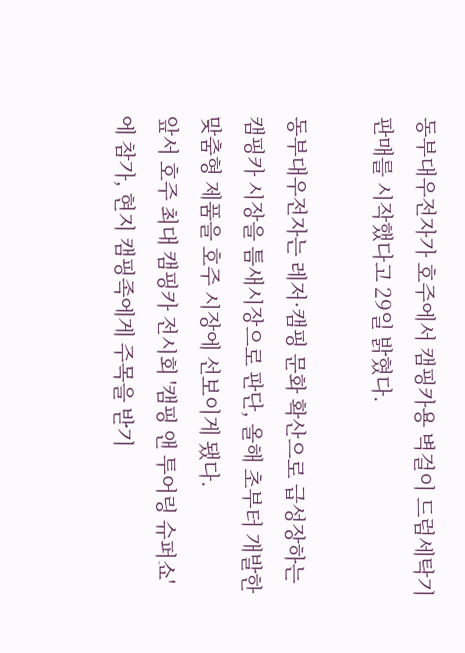동부대우전자가 호주에서 캠핑카용 벽걸이 드럼세탁기 판매를 시작했다고 29일 밝혔다.

동부대우전자는 레저·캠핑 문화 확산으로 급성장하는 캠핑카 시장을 틈새시장으로 판단, 올해 초부터 개발한 맞춤형 제품을 호주 시장에 선보이게 됐다.
앞서 호주 최대 캠핑카 전시회 '캠핑 앤 투어링 슈퍼쇼'에 참가, 현지 캠핑족에게 주목을 받기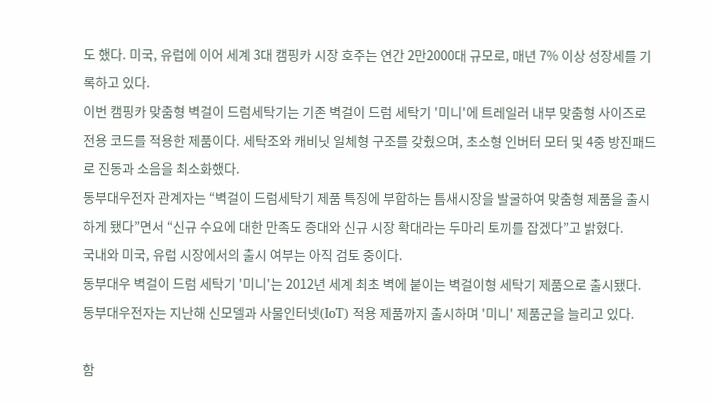도 했다. 미국, 유럽에 이어 세계 3대 캠핑카 시장 호주는 연간 2만2000대 규모로, 매년 7% 이상 성장세를 기록하고 있다.
이번 캠핑카 맞춤형 벽걸이 드럼세탁기는 기존 벽걸이 드럼 세탁기 '미니'에 트레일러 내부 맞춤형 사이즈로 전용 코드를 적용한 제품이다. 세탁조와 캐비닛 일체형 구조를 갖췄으며, 초소형 인버터 모터 및 4중 방진패드로 진동과 소음을 최소화했다.
동부대우전자 관계자는 “벽걸이 드럼세탁기 제품 특징에 부합하는 틈새시장을 발굴하여 맞춤형 제품을 출시하게 됐다”면서 “신규 수요에 대한 만족도 증대와 신규 시장 확대라는 두마리 토끼를 잡겠다”고 밝혔다.
국내와 미국, 유럽 시장에서의 출시 여부는 아직 검토 중이다.
동부대우 벽걸이 드럼 세탁기 '미니'는 2012년 세계 최초 벽에 붙이는 벽걸이형 세탁기 제품으로 출시됐다. 동부대우전자는 지난해 신모델과 사물인터넷(IoT) 적용 제품까지 출시하며 '미니' 제품군을 늘리고 있다.

함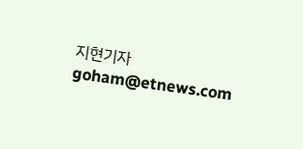지현기자 goham@etnews.com